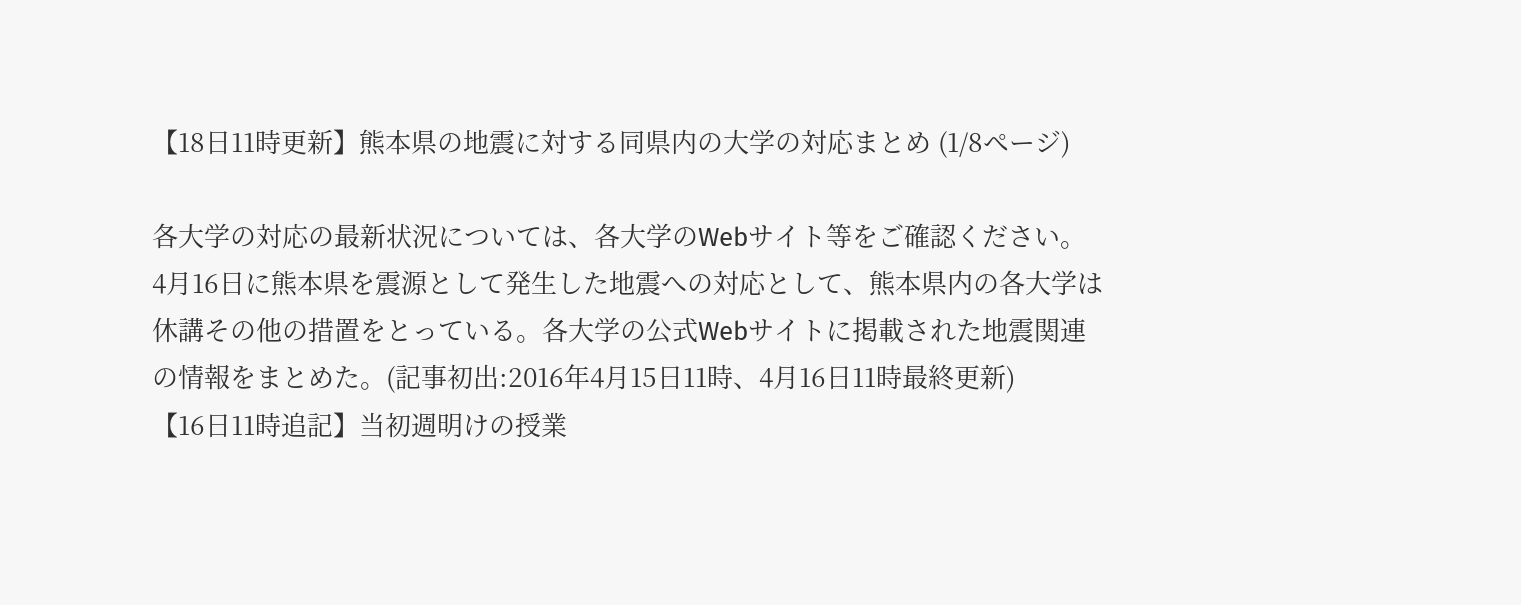【18日11時更新】熊本県の地震に対する同県内の大学の対応まとめ (1/8ページ)

各大学の対応の最新状況については、各大学のWebサイト等をご確認ください。
4月16日に熊本県を震源として発生した地震への対応として、熊本県内の各大学は休講その他の措置をとっている。各大学の公式Webサイトに掲載された地震関連の情報をまとめた。(記事初出:2016年4月15日11時、4月16日11時最終更新)
【16日11時追記】当初週明けの授業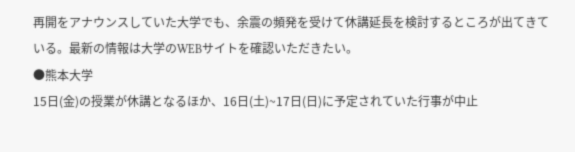再開をアナウンスしていた大学でも、余震の頻発を受けて休講延長を検討するところが出てきている。最新の情報は大学のWEBサイトを確認いただきたい。
●熊本大学
15日(金)の授業が休講となるほか、16日(土)~17日(日)に予定されていた行事が中止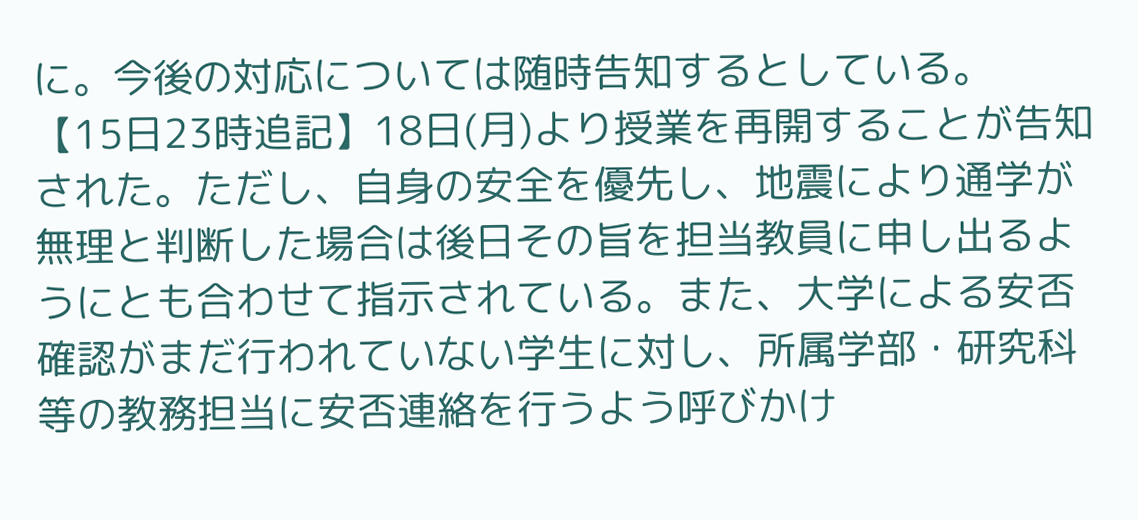に。今後の対応については随時告知するとしている。
【15日23時追記】18日(月)より授業を再開することが告知された。ただし、自身の安全を優先し、地震により通学が無理と判断した場合は後日その旨を担当教員に申し出るようにとも合わせて指示されている。また、大学による安否確認がまだ行われていない学生に対し、所属学部・研究科等の教務担当に安否連絡を行うよう呼びかけ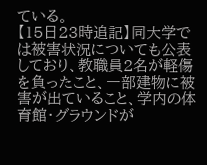ている。
【15日23時追記】同大学では被害状況についても公表しており、教職員2名が軽傷を負ったこと、一部建物に被害が出ていること、学内の体育館・グラウンドが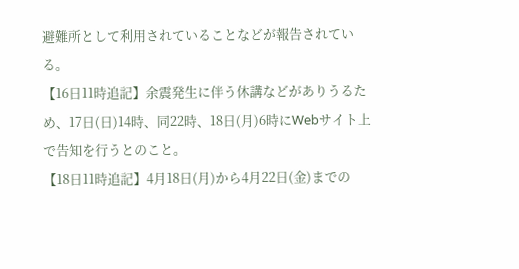避難所として利用されていることなどが報告されている。
【16日11時追記】余震発生に伴う休講などがありうるため、17日(日)14時、同22時、18日(月)6時にWebサイト上で告知を行うとのこと。
【18日11時追記】4月18日(月)から4月22日(金)までの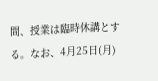間、授業は臨時休講とする。なお、4月25日(月)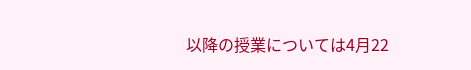以降の授業については4月22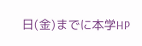日(金)までに本学HP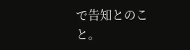で告知とのこと。